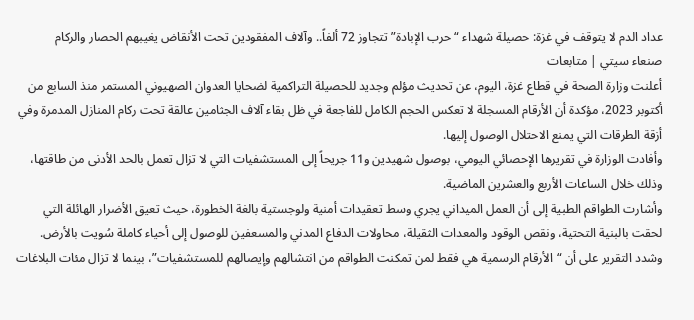عداد الدم لا يتوقف في غزة: حصيلة شهداء “حرب الإبادة” تتجاوز 72 ألفاً.. وآلاف المفقودين تحت الأنقاض يغيبهم الحصار والركام
صنعاء سيتي | متابعات
أعلنت وزارة الصحة في قطاع غزة، اليوم، عن تحديث مؤلم وجديد للحصيلة التراكمية لضحايا العدوان الصهيوني المستمر منذ السابع من أكتوبر 2023، مؤكدة أن الأرقام المسجلة لا تعكس الحجم الكامل للفاجعة في ظل بقاء آلاف الجثامين عالقة تحت ركام المنازل المدمرة وفي أزقة الطرقات التي يمنع الاحتلال الوصول إليها.
وأفادت الوزارة في تقريرها الإحصائي اليومي، بوصول شهيدين و11 جريحاً إلى المستشفيات التي لا تزال تعمل بالحد الأدنى من طاقتها، وذلك خلال الساعات الأربع والعشرين الماضية.
وأشارت الطواقم الطبية إلى أن العمل الميداني يجري وسط تعقيدات أمنية ولوجستية بالغة الخطورة، حيث تعيق الأضرار الهائلة التي لحقت بالبنية التحتية، ونقص الوقود والمعدات الثقيلة، محاولات الدفاع المدني والمسعفين للوصول إلى أحياء كاملة سُويت بالأرض.
وشدد التقرير على أن “الأرقام الرسمية هي فقط لمن تمكنت الطواقم من انتشالهم وإيصالهم للمستشفيات”، بينما لا تزال مئات البلاغات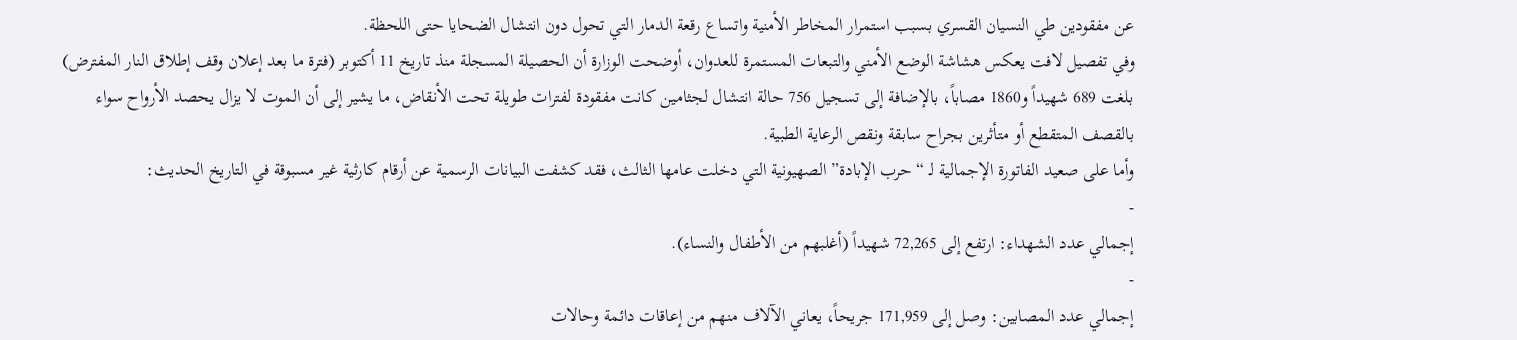عن مفقودين طي النسيان القسري بسبب استمرار المخاطر الأمنية واتساع رقعة الدمار التي تحول دون انتشال الضحايا حتى اللحظة.
وفي تفصيل لافت يعكس هشاشة الوضع الأمني والتبعات المستمرة للعدوان، أوضحت الوزارة أن الحصيلة المسجلة منذ تاريخ 11 أكتوبر (فترة ما بعد إعلان وقف إطلاق النار المفترض) بلغت 689 شهيداً و1860 مصاباً، بالإضافة إلى تسجيل 756 حالة انتشال لجثامين كانت مفقودة لفترات طويلة تحت الأنقاض، ما يشير إلى أن الموت لا يزال يحصد الأرواح سواء بالقصف المتقطع أو متأثرين بجراح سابقة ونقص الرعاية الطبية.
وأما على صعيد الفاتورة الإجمالية لـ “حرب الإبادة” الصهيونية التي دخلت عامها الثالث، فقد كشفت البيانات الرسمية عن أرقام كارثية غير مسبوقة في التاريخ الحديث:
-
إجمالي عدد الشهداء: ارتفع إلى 72,265 شهيداً (أغلبهم من الأطفال والنساء).
-
إجمالي عدد المصابين: وصل إلى 171,959 جريحاً، يعاني الآلاف منهم من إعاقات دائمة وحالات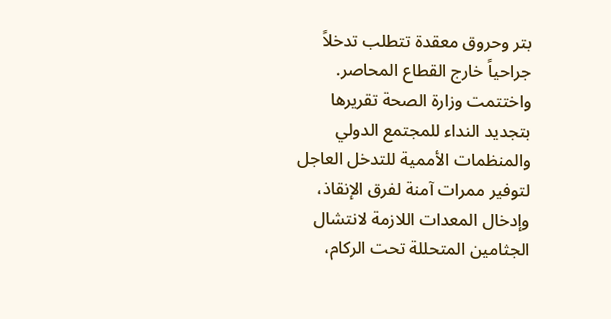بتر وحروق معقدة تتطلب تدخلاً جراحياً خارج القطاع المحاصر.
واختتمت وزارة الصحة تقريرها بتجديد النداء للمجتمع الدولي والمنظمات الأممية للتدخل العاجل لتوفير ممرات آمنة لفرق الإنقاذ، وإدخال المعدات اللازمة لانتشال الجثامين المتحللة تحت الركام،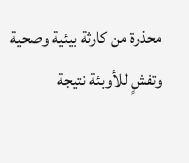محذرة من كارثة بيئية وصحية وتفشٍ للأوبئة نتيجة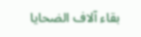بقاء آلاف الضحايا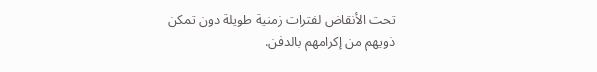تحت الأنقاض لفترات زمنية طويلة دون تمكن ذويهم من إكرامهم بالدفن.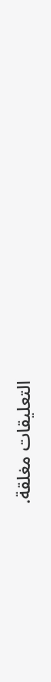التعليقات مغلقة.